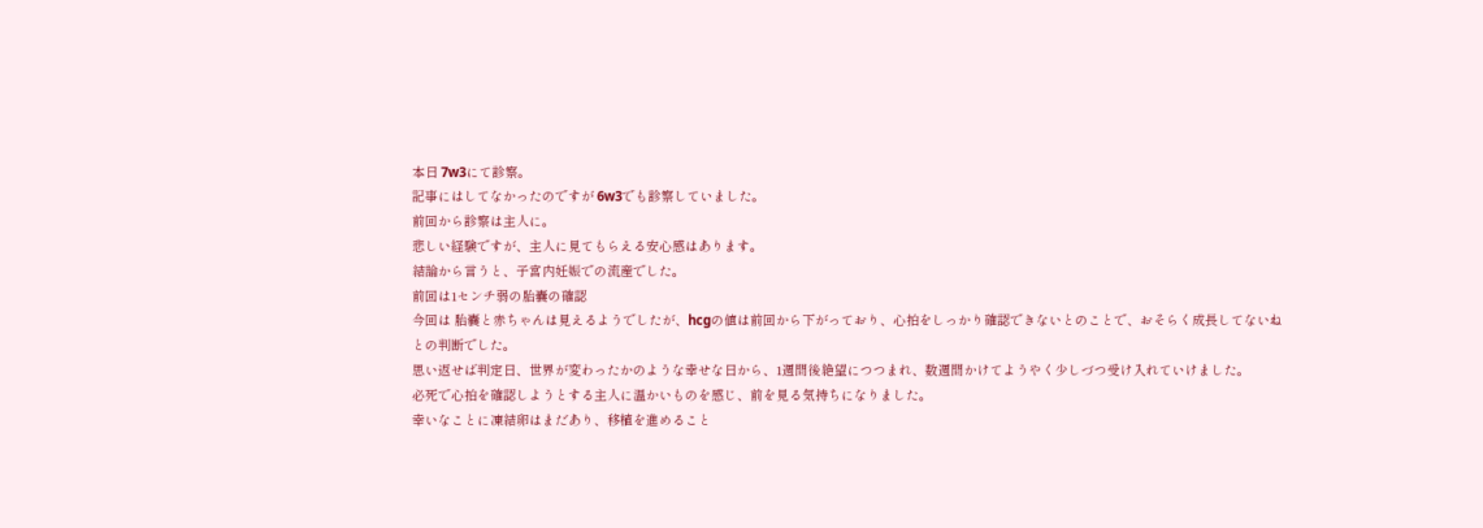本日 7w3にて診察。
記事にはしてなかったのですが 6w3でも診察していました。
前回から診察は主人に。
悲しい経験ですが、主人に見てもらえる安心感はあります。
結論から言うと、子宮内妊娠での流産でした。
前回は1センチ弱の胎嚢の確認
今回は 胎嚢と赤ちゃんは見えるようでしたが、hcgの値は前回から下がっており、心拍をしっかり確認できないとのことで、おそらく成長してないね
との判断でした。
思い返せば判定日、世界が変わったかのような幸せな日から、1週間後絶望につつまれ、数週間かけてようやく少しづつ受け入れていけました。
必死で心拍を確認しようとする主人に温かいものを感じ、前を見る気持ちになりました。
幸いなことに凍結卵はまだあり、移植を進めること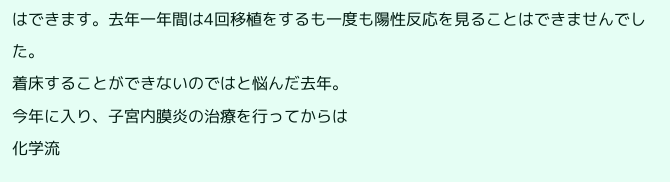はできます。去年一年間は4回移植をするも一度も陽性反応を見ることはできませんでした。
着床することができないのではと悩んだ去年。
今年に入り、子宮内膜炎の治療を行ってからは
化学流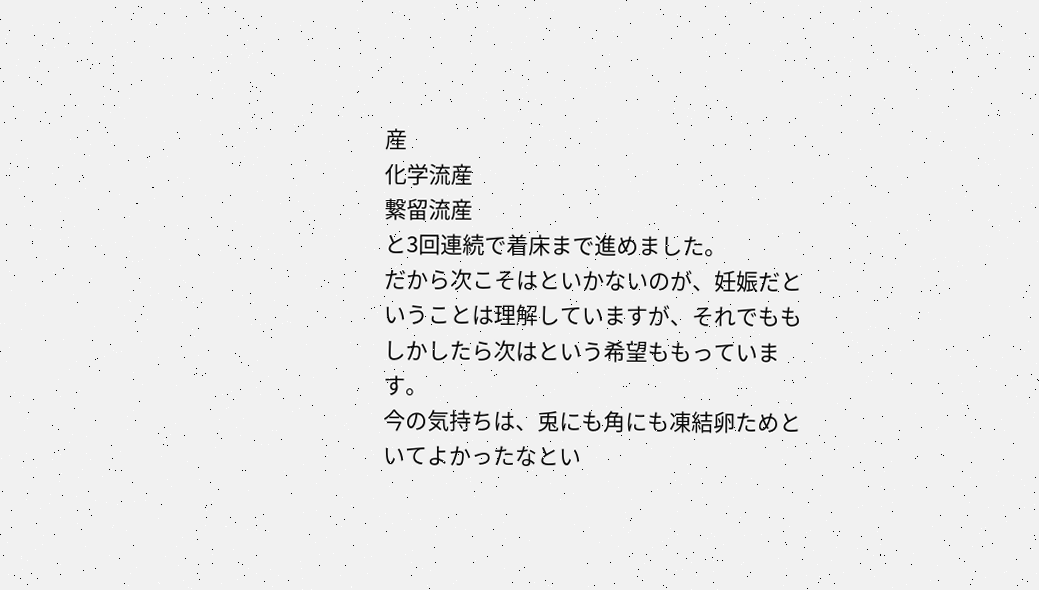産
化学流産
繋留流産
と3回連続で着床まで進めました。
だから次こそはといかないのが、妊娠だということは理解していますが、それでももしかしたら次はという希望ももっています。
今の気持ちは、兎にも角にも凍結卵ためといてよかったなとい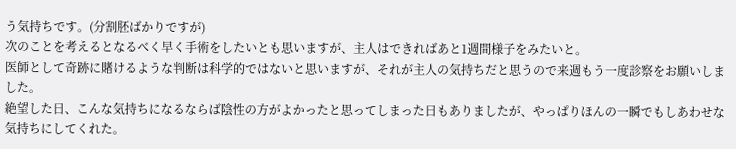う気持ちです。(分割胚ばかりですが)
次のことを考えるとなるべく早く手術をしたいとも思いますが、主人はできればあと1週間様子をみたいと。
医師として奇跡に賭けるような判断は科学的ではないと思いますが、それが主人の気持ちだと思うので来週もう一度診察をお願いしました。
絶望した日、こんな気持ちになるならば陰性の方がよかったと思ってしまった日もありましたが、やっぱりほんの一瞬でもしあわせな気持ちにしてくれた。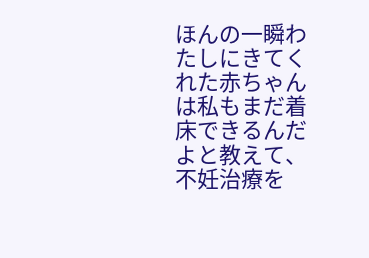ほんの一瞬わたしにきてくれた赤ちゃんは私もまだ着床できるんだよと教えて、不妊治療を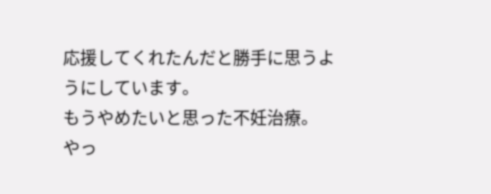応援してくれたんだと勝手に思うようにしています。
もうやめたいと思った不妊治療。
やっ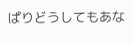ぱりどうしてもあな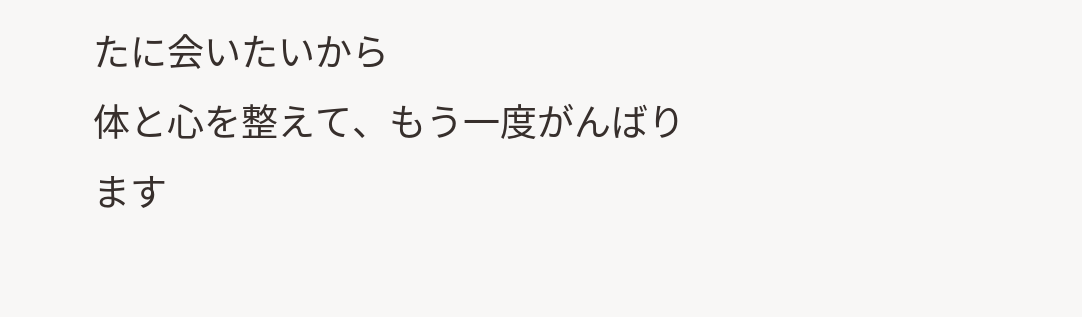たに会いたいから
体と心を整えて、もう一度がんばります